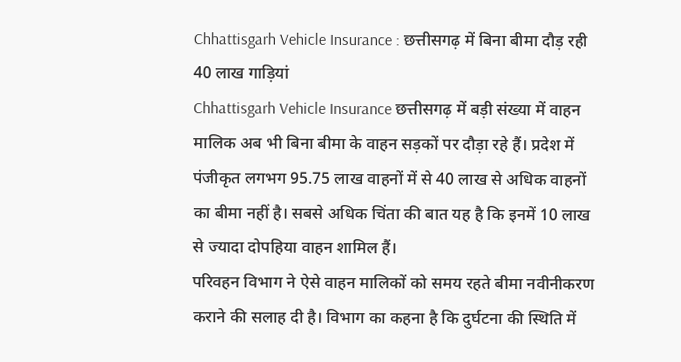Chhattisgarh Vehicle Insurance : छत्तीसगढ़ में बिना बीमा दौड़ रही 40 लाख गाड़ियां
Chhattisgarh Vehicle Insurance छत्तीसगढ़ में बड़ी संख्या में वाहन मालिक अब भी बिना बीमा के वाहन सड़कों पर दौड़ा रहे हैं। प्रदेश में पंजीकृत लगभग 95.75 लाख वाहनों में से 40 लाख से अधिक वाहनों का बीमा नहीं है। सबसे अधिक चिंता की बात यह है कि इनमें 10 लाख से ज्यादा दोपहिया वाहन शामिल हैं।
परिवहन विभाग ने ऐसे वाहन मालिकों को समय रहते बीमा नवीनीकरण कराने की सलाह दी है। विभाग का कहना है कि दुर्घटना की स्थिति में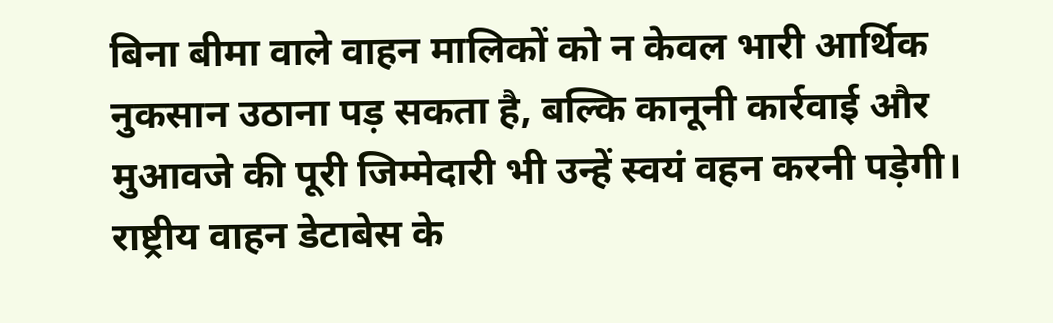बिना बीमा वाले वाहन मालिकों को न केवल भारी आर्थिक नुकसान उठाना पड़ सकता है, बल्कि कानूनी कार्रवाई और मुआवजे की पूरी जिम्मेदारी भी उन्हें स्वयं वहन करनी पड़ेगी।
राष्ट्रीय वाहन डेटाबेस के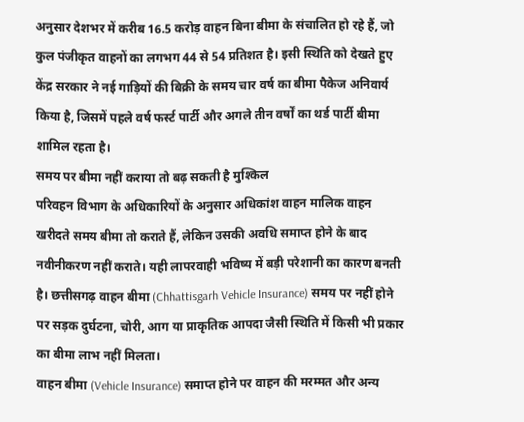अनुसार देशभर में करीब 16.5 करोड़ वाहन बिना बीमा के संचालित हो रहे हैं, जो कुल पंजीकृत वाहनों का लगभग 44 से 54 प्रतिशत है। इसी स्थिति को देखते हुए केंद्र सरकार ने नई गाड़ियों की बिक्री के समय चार वर्ष का बीमा पैकेज अनिवार्य किया है, जिसमें पहले वर्ष फर्स्ट पार्टी और अगले तीन वर्षों का थर्ड पार्टी बीमा शामिल रहता है।
समय पर बीमा नहीं कराया तो बढ़ सकती है मुश्किल
परिवहन विभाग के अधिकारियों के अनुसार अधिकांश वाहन मालिक वाहन खरीदते समय बीमा तो कराते हैं, लेकिन उसकी अवधि समाप्त होने के बाद नवीनीकरण नहीं कराते। यही लापरवाही भविष्य में बड़ी परेशानी का कारण बनती है। छत्तीसगढ़ वाहन बीमा (Chhattisgarh Vehicle Insurance) समय पर नहीं होने पर सड़क दुर्घटना, चोरी, आग या प्राकृतिक आपदा जैसी स्थिति में किसी भी प्रकार का बीमा लाभ नहीं मिलता।
वाहन बीमा (Vehicle Insurance) समाप्त होने पर वाहन की मरम्मत और अन्य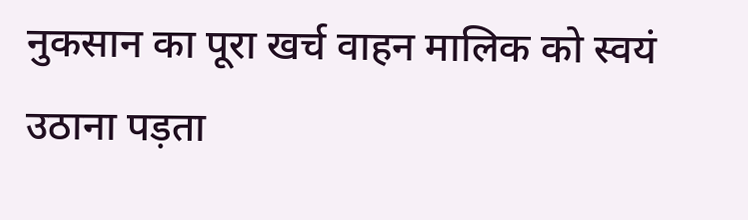नुकसान का पूरा खर्च वाहन मालिक को स्वयं उठाना पड़ता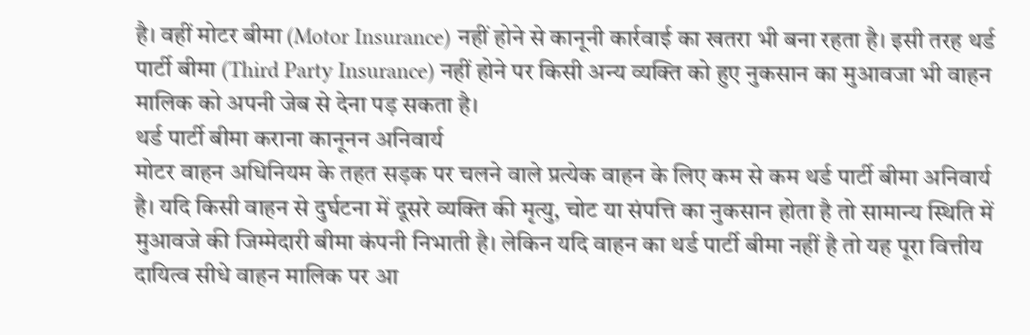है। वहीं मोटर बीमा (Motor Insurance) नहीं होने से कानूनी कार्रवाई का खतरा भी बना रहता है। इसी तरह थर्ड पार्टी बीमा (Third Party Insurance) नहीं होने पर किसी अन्य व्यक्ति को हुए नुकसान का मुआवजा भी वाहन मालिक को अपनी जेब से देना पड़ सकता है।
थर्ड पार्टी बीमा कराना कानूनन अनिवार्य
मोटर वाहन अधिनियम के तहत सड़क पर चलने वाले प्रत्येक वाहन के लिए कम से कम थर्ड पार्टी बीमा अनिवार्य है। यदि किसी वाहन से दुर्घटना में दूसरे व्यक्ति की मृत्यु, चोट या संपत्ति का नुकसान होता है तो सामान्य स्थिति में मुआवजे की जिम्मेदारी बीमा कंपनी निभाती है। लेकिन यदि वाहन का थर्ड पार्टी बीमा नहीं है तो यह पूरा वित्तीय दायित्व सीधे वाहन मालिक पर आ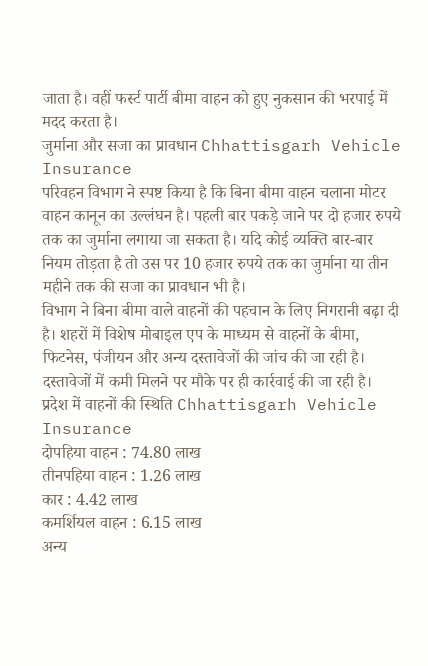जाता है। वहीं फर्स्ट पार्टी बीमा वाहन को हुए नुकसान की भरपाई में मदद करता है।
जुर्माना और सजा का प्रावधान Chhattisgarh Vehicle Insurance
परिवहन विभाग ने स्पष्ट किया है कि बिना बीमा वाहन चलाना मोटर वाहन कानून का उल्लंघन है। पहली बार पकड़े जाने पर दो हजार रुपये तक का जुर्माना लगाया जा सकता है। यदि कोई व्यक्ति बार-बार नियम तोड़ता है तो उस पर 10 हजार रुपये तक का जुर्माना या तीन महीने तक की सजा का प्रावधान भी है।
विभाग ने बिना बीमा वाले वाहनों की पहचान के लिए निगरानी बढ़ा दी है। शहरों में विशेष मोबाइल एप के माध्यम से वाहनों के बीमा, फिटनेस, पंजीयन और अन्य दस्तावेजों की जांच की जा रही है। दस्तावेजों में कमी मिलने पर मौके पर ही कार्रवाई की जा रही है।
प्रदेश में वाहनों की स्थिति Chhattisgarh Vehicle Insurance
दोपहिया वाहन : 74.80 लाख
तीनपहिया वाहन : 1.26 लाख
कार : 4.42 लाख
कमर्शियल वाहन : 6.15 लाख
अन्य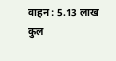वाहन : 5.13 लाख
कुल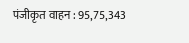पंजीकृत वाहन : 95,75,343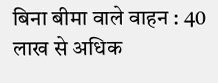बिना बीमा वाले वाहन : 40 लाख से अधिक